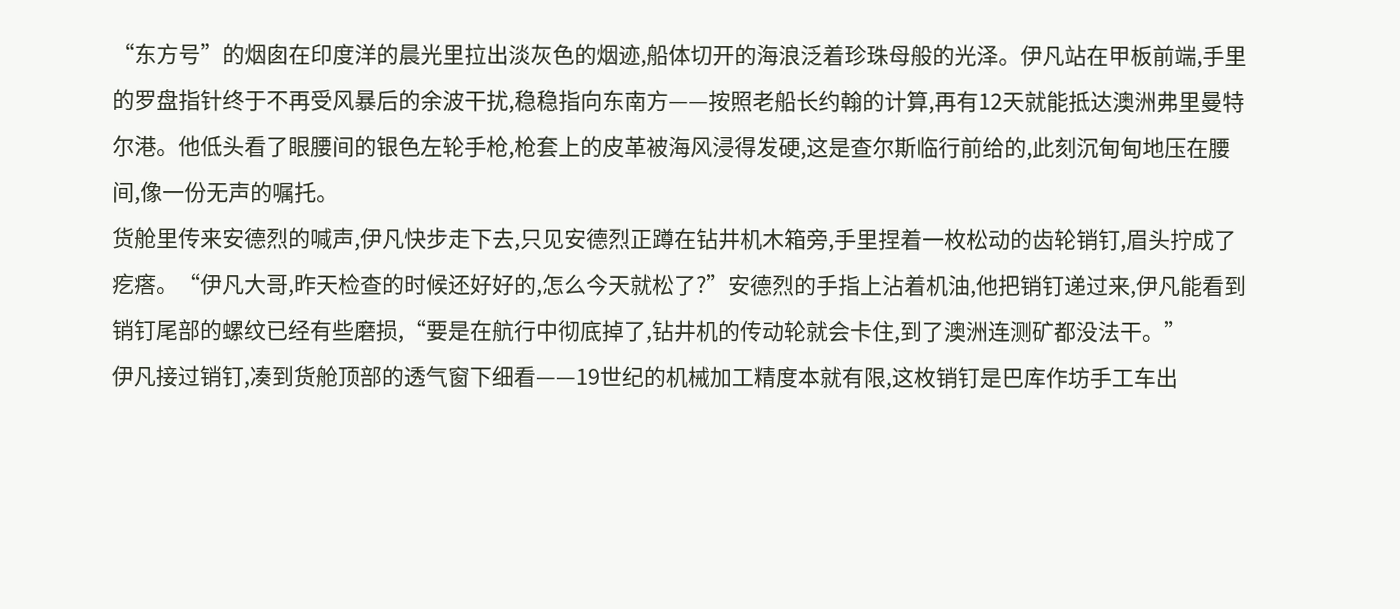“东方号”的烟囱在印度洋的晨光里拉出淡灰色的烟迹,船体切开的海浪泛着珍珠母般的光泽。伊凡站在甲板前端,手里的罗盘指针终于不再受风暴后的余波干扰,稳稳指向东南方——按照老船长约翰的计算,再有12天就能抵达澳洲弗里曼特尔港。他低头看了眼腰间的银色左轮手枪,枪套上的皮革被海风浸得发硬,这是查尔斯临行前给的,此刻沉甸甸地压在腰间,像一份无声的嘱托。
货舱里传来安德烈的喊声,伊凡快步走下去,只见安德烈正蹲在钻井机木箱旁,手里捏着一枚松动的齿轮销钉,眉头拧成了疙瘩。“伊凡大哥,昨天检查的时候还好好的,怎么今天就松了?”安德烈的手指上沾着机油,他把销钉递过来,伊凡能看到销钉尾部的螺纹已经有些磨损,“要是在航行中彻底掉了,钻井机的传动轮就会卡住,到了澳洲连测矿都没法干。”
伊凡接过销钉,凑到货舱顶部的透气窗下细看——19世纪的机械加工精度本就有限,这枚销钉是巴库作坊手工车出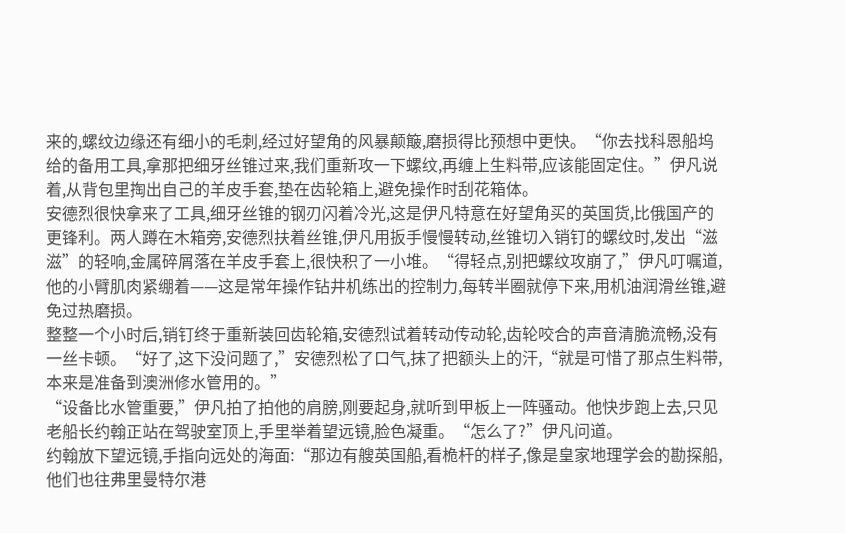来的,螺纹边缘还有细小的毛刺,经过好望角的风暴颠簸,磨损得比预想中更快。“你去找科恩船坞给的备用工具,拿那把细牙丝锥过来,我们重新攻一下螺纹,再缠上生料带,应该能固定住。”伊凡说着,从背包里掏出自己的羊皮手套,垫在齿轮箱上,避免操作时刮花箱体。
安德烈很快拿来了工具,细牙丝锥的钢刃闪着冷光,这是伊凡特意在好望角买的英国货,比俄国产的更锋利。两人蹲在木箱旁,安德烈扶着丝锥,伊凡用扳手慢慢转动,丝锥切入销钉的螺纹时,发出“滋滋”的轻响,金属碎屑落在羊皮手套上,很快积了一小堆。“得轻点,别把螺纹攻崩了,”伊凡叮嘱道,他的小臂肌肉紧绷着——这是常年操作钻井机练出的控制力,每转半圈就停下来,用机油润滑丝锥,避免过热磨损。
整整一个小时后,销钉终于重新装回齿轮箱,安德烈试着转动传动轮,齿轮咬合的声音清脆流畅,没有一丝卡顿。“好了,这下没问题了,”安德烈松了口气,抹了把额头上的汗,“就是可惜了那点生料带,本来是准备到澳洲修水管用的。”
“设备比水管重要,”伊凡拍了拍他的肩膀,刚要起身,就听到甲板上一阵骚动。他快步跑上去,只见老船长约翰正站在驾驶室顶上,手里举着望远镜,脸色凝重。“怎么了?”伊凡问道。
约翰放下望远镜,手指向远处的海面:“那边有艘英国船,看桅杆的样子,像是皇家地理学会的勘探船,他们也往弗里曼特尔港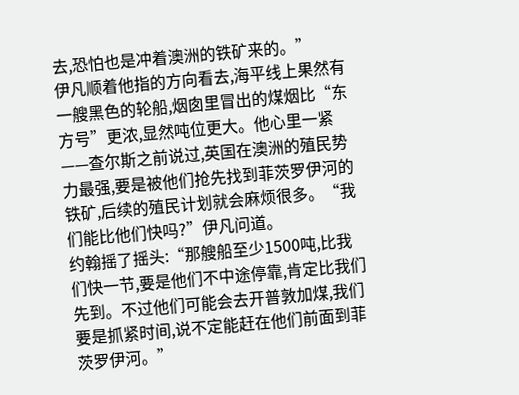去,恐怕也是冲着澳洲的铁矿来的。”
伊凡顺着他指的方向看去,海平线上果然有一艘黑色的轮船,烟囱里冒出的煤烟比“东方号”更浓,显然吨位更大。他心里一紧——查尔斯之前说过,英国在澳洲的殖民势力最强,要是被他们抢先找到菲茨罗伊河的铁矿,后续的殖民计划就会麻烦很多。“我们能比他们快吗?”伊凡问道。
约翰摇了摇头:“那艘船至少1500吨,比我们快一节,要是他们不中途停靠,肯定比我们先到。不过他们可能会去开普敦加煤,我们要是抓紧时间,说不定能赶在他们前面到菲茨罗伊河。”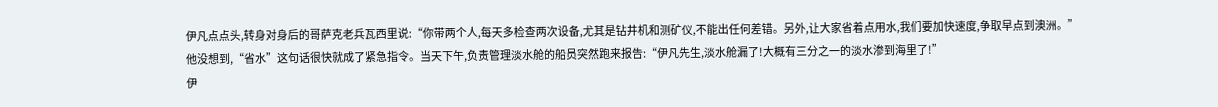伊凡点点头,转身对身后的哥萨克老兵瓦西里说:“你带两个人,每天多检查两次设备,尤其是钻井机和测矿仪,不能出任何差错。另外,让大家省着点用水,我们要加快速度,争取早点到澳洲。”
他没想到,“省水”这句话很快就成了紧急指令。当天下午,负责管理淡水舱的船员突然跑来报告:“伊凡先生,淡水舱漏了!大概有三分之一的淡水渗到海里了!”
伊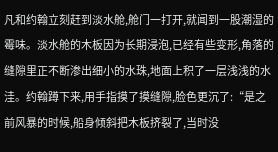凡和约翰立刻赶到淡水舱,舱门一打开,就闻到一股潮湿的霉味。淡水舱的木板因为长期浸泡,已经有些变形,角落的缝隙里正不断渗出细小的水珠,地面上积了一层浅浅的水洼。约翰蹲下来,用手指摸了摸缝隙,脸色更沉了:“是之前风暴的时候,船身倾斜把木板挤裂了,当时没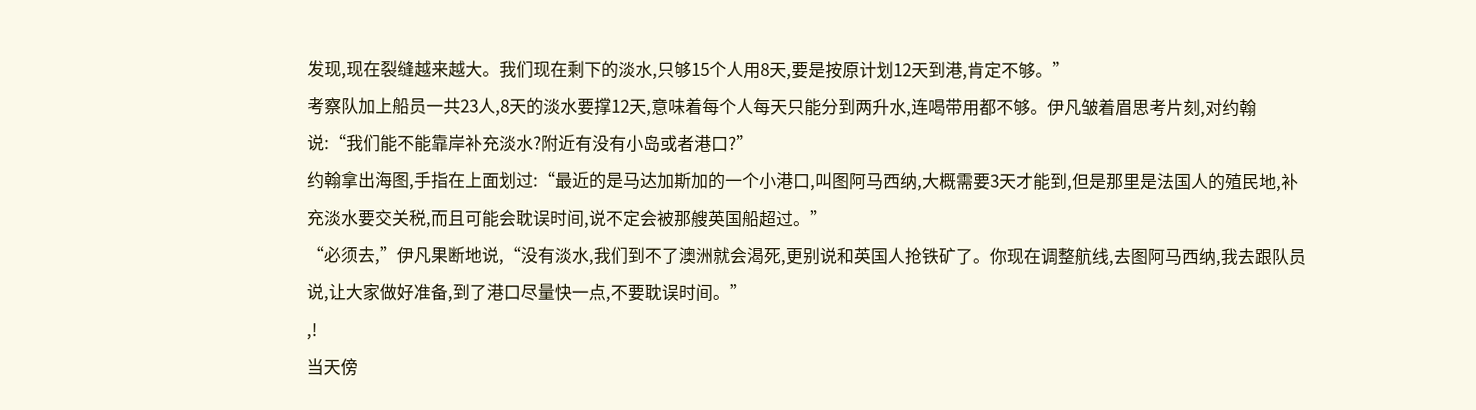发现,现在裂缝越来越大。我们现在剩下的淡水,只够15个人用8天,要是按原计划12天到港,肯定不够。”
考察队加上船员一共23人,8天的淡水要撑12天,意味着每个人每天只能分到两升水,连喝带用都不够。伊凡皱着眉思考片刻,对约翰说:“我们能不能靠岸补充淡水?附近有没有小岛或者港口?”
约翰拿出海图,手指在上面划过:“最近的是马达加斯加的一个小港口,叫图阿马西纳,大概需要3天才能到,但是那里是法国人的殖民地,补充淡水要交关税,而且可能会耽误时间,说不定会被那艘英国船超过。”
“必须去,”伊凡果断地说,“没有淡水,我们到不了澳洲就会渴死,更别说和英国人抢铁矿了。你现在调整航线,去图阿马西纳,我去跟队员说,让大家做好准备,到了港口尽量快一点,不要耽误时间。”
,!
当天傍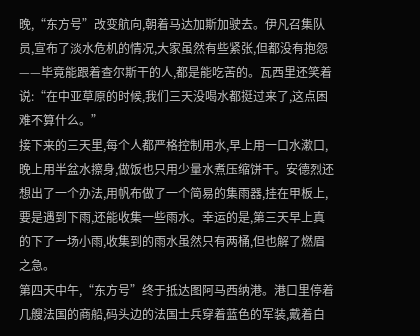晚,“东方号”改变航向,朝着马达加斯加驶去。伊凡召集队员,宣布了淡水危机的情况,大家虽然有些紧张,但都没有抱怨——毕竟能跟着查尔斯干的人,都是能吃苦的。瓦西里还笑着说:“在中亚草原的时候,我们三天没喝水都挺过来了,这点困难不算什么。”
接下来的三天里,每个人都严格控制用水,早上用一口水漱口,晚上用半盆水擦身,做饭也只用少量水煮压缩饼干。安德烈还想出了一个办法,用帆布做了一个简易的集雨器,挂在甲板上,要是遇到下雨,还能收集一些雨水。幸运的是,第三天早上真的下了一场小雨,收集到的雨水虽然只有两桶,但也解了燃眉之急。
第四天中午,“东方号”终于抵达图阿马西纳港。港口里停着几艘法国的商船,码头边的法国士兵穿着蓝色的军装,戴着白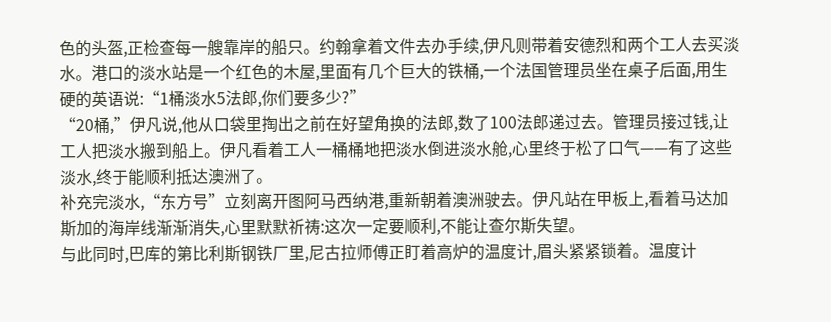色的头盔,正检查每一艘靠岸的船只。约翰拿着文件去办手续,伊凡则带着安德烈和两个工人去买淡水。港口的淡水站是一个红色的木屋,里面有几个巨大的铁桶,一个法国管理员坐在桌子后面,用生硬的英语说:“1桶淡水5法郎,你们要多少?”
“20桶,”伊凡说,他从口袋里掏出之前在好望角换的法郎,数了100法郎递过去。管理员接过钱,让工人把淡水搬到船上。伊凡看着工人一桶桶地把淡水倒进淡水舱,心里终于松了口气——有了这些淡水,终于能顺利抵达澳洲了。
补充完淡水,“东方号”立刻离开图阿马西纳港,重新朝着澳洲驶去。伊凡站在甲板上,看着马达加斯加的海岸线渐渐消失,心里默默祈祷:这次一定要顺利,不能让查尔斯失望。
与此同时,巴库的第比利斯钢铁厂里,尼古拉师傅正盯着高炉的温度计,眉头紧紧锁着。温度计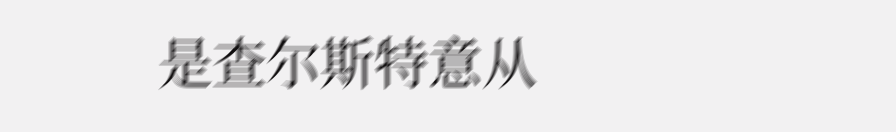是查尔斯特意从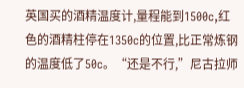英国买的酒精温度计,量程能到1500c,红色的酒精柱停在1350c的位置,比正常炼钢的温度低了50c。“还是不行,”尼古拉师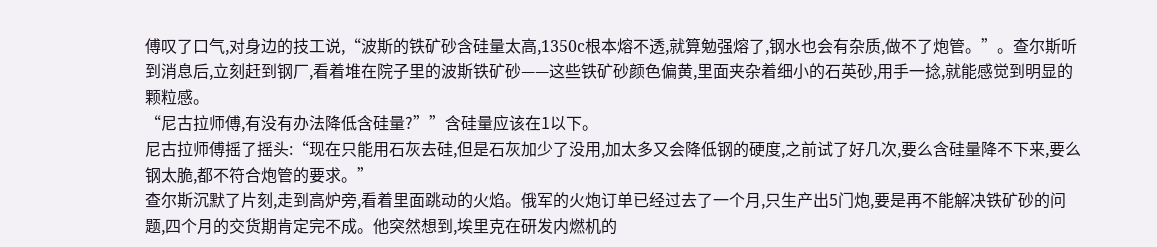傅叹了口气,对身边的技工说,“波斯的铁矿砂含硅量太高,1350c根本熔不透,就算勉强熔了,钢水也会有杂质,做不了炮管。”。查尔斯听到消息后,立刻赶到钢厂,看着堆在院子里的波斯铁矿砂——这些铁矿砂颜色偏黄,里面夹杂着细小的石英砂,用手一捻,就能感觉到明显的颗粒感。
“尼古拉师傅,有没有办法降低含硅量?””含硅量应该在1以下。
尼古拉师傅摇了摇头:“现在只能用石灰去硅,但是石灰加少了没用,加太多又会降低钢的硬度,之前试了好几次,要么含硅量降不下来,要么钢太脆,都不符合炮管的要求。”
查尔斯沉默了片刻,走到高炉旁,看着里面跳动的火焰。俄军的火炮订单已经过去了一个月,只生产出5门炮,要是再不能解决铁矿砂的问题,四个月的交货期肯定完不成。他突然想到,埃里克在研发内燃机的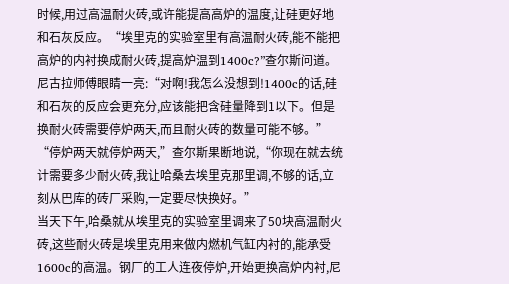时候,用过高温耐火砖,或许能提高高炉的温度,让硅更好地和石灰反应。“埃里克的实验室里有高温耐火砖,能不能把高炉的内衬换成耐火砖,提高炉温到1400c?”查尔斯问道。
尼古拉师傅眼睛一亮:“对啊!我怎么没想到!1400c的话,硅和石灰的反应会更充分,应该能把含硅量降到1以下。但是换耐火砖需要停炉两天,而且耐火砖的数量可能不够。”
“停炉两天就停炉两天,”查尔斯果断地说,“你现在就去统计需要多少耐火砖,我让哈桑去埃里克那里调,不够的话,立刻从巴库的砖厂采购,一定要尽快换好。”
当天下午,哈桑就从埃里克的实验室里调来了50块高温耐火砖,这些耐火砖是埃里克用来做内燃机气缸内衬的,能承受1600c的高温。钢厂的工人连夜停炉,开始更换高炉内衬,尼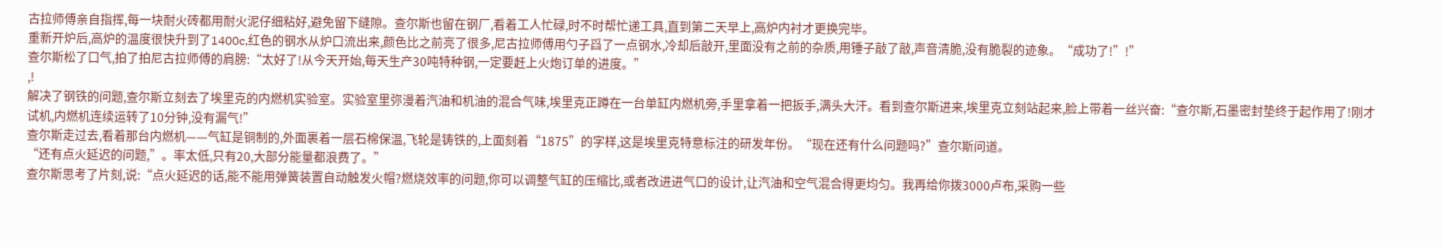古拉师傅亲自指挥,每一块耐火砖都用耐火泥仔细粘好,避免留下缝隙。查尔斯也留在钢厂,看着工人忙碌,时不时帮忙递工具,直到第二天早上,高炉内衬才更换完毕。
重新开炉后,高炉的温度很快升到了1400c,红色的钢水从炉口流出来,颜色比之前亮了很多,尼古拉师傅用勺子舀了一点钢水,冷却后敲开,里面没有之前的杂质,用锤子敲了敲,声音清脆,没有脆裂的迹象。“成功了!”!”
查尔斯松了口气,拍了拍尼古拉师傅的肩膀:“太好了!从今天开始,每天生产30吨特种钢,一定要赶上火炮订单的进度。”
,!
解决了钢铁的问题,查尔斯立刻去了埃里克的内燃机实验室。实验室里弥漫着汽油和机油的混合气味,埃里克正蹲在一台单缸内燃机旁,手里拿着一把扳手,满头大汗。看到查尔斯进来,埃里克立刻站起来,脸上带着一丝兴奋:“查尔斯,石墨密封垫终于起作用了!刚才试机,内燃机连续运转了10分钟,没有漏气!”
查尔斯走过去,看着那台内燃机——气缸是铜制的,外面裹着一层石棉保温,飞轮是铸铁的,上面刻着“1875”的字样,这是埃里克特意标注的研发年份。“现在还有什么问题吗?”查尔斯问道。
“还有点火延迟的问题,”。率太低,只有20,大部分能量都浪费了。”
查尔斯思考了片刻,说:“点火延迟的话,能不能用弹簧装置自动触发火帽?燃烧效率的问题,你可以调整气缸的压缩比,或者改进进气口的设计,让汽油和空气混合得更均匀。我再给你拨3000卢布,采购一些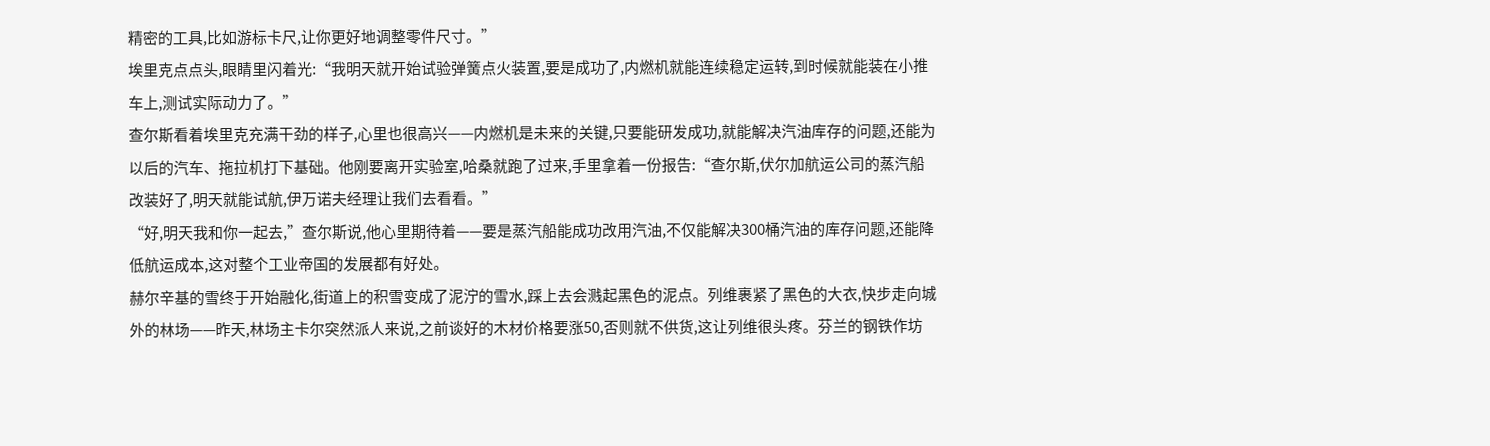精密的工具,比如游标卡尺,让你更好地调整零件尺寸。”
埃里克点点头,眼睛里闪着光:“我明天就开始试验弹簧点火装置,要是成功了,内燃机就能连续稳定运转,到时候就能装在小推车上,测试实际动力了。”
查尔斯看着埃里克充满干劲的样子,心里也很高兴——内燃机是未来的关键,只要能研发成功,就能解决汽油库存的问题,还能为以后的汽车、拖拉机打下基础。他刚要离开实验室,哈桑就跑了过来,手里拿着一份报告:“查尔斯,伏尔加航运公司的蒸汽船改装好了,明天就能试航,伊万诺夫经理让我们去看看。”
“好,明天我和你一起去,”查尔斯说,他心里期待着——要是蒸汽船能成功改用汽油,不仅能解决300桶汽油的库存问题,还能降低航运成本,这对整个工业帝国的发展都有好处。
赫尔辛基的雪终于开始融化,街道上的积雪变成了泥泞的雪水,踩上去会溅起黑色的泥点。列维裹紧了黑色的大衣,快步走向城外的林场——昨天,林场主卡尔突然派人来说,之前谈好的木材价格要涨50,否则就不供货,这让列维很头疼。芬兰的钢铁作坊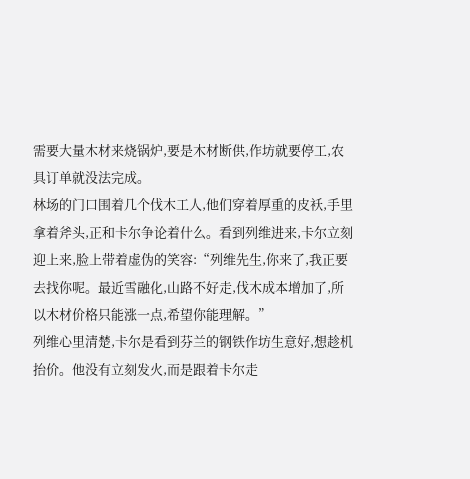需要大量木材来烧锅炉,要是木材断供,作坊就要停工,农具订单就没法完成。
林场的门口围着几个伐木工人,他们穿着厚重的皮袄,手里拿着斧头,正和卡尔争论着什么。看到列维进来,卡尔立刻迎上来,脸上带着虚伪的笑容:“列维先生,你来了,我正要去找你呢。最近雪融化,山路不好走,伐木成本增加了,所以木材价格只能涨一点,希望你能理解。”
列维心里清楚,卡尔是看到芬兰的钢铁作坊生意好,想趁机抬价。他没有立刻发火,而是跟着卡尔走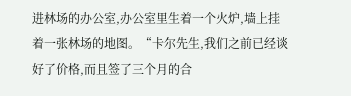进林场的办公室,办公室里生着一个火炉,墙上挂着一张林场的地图。“卡尔先生,我们之前已经谈好了价格,而且签了三个月的合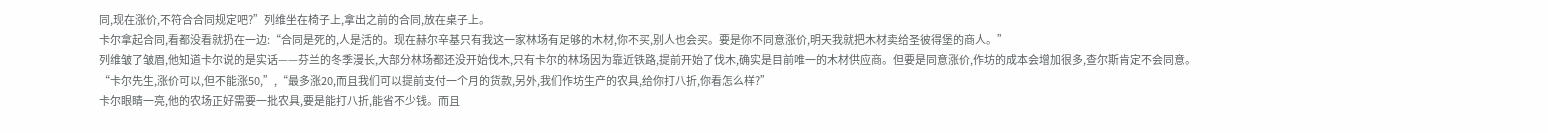同,现在涨价,不符合合同规定吧?”列维坐在椅子上,拿出之前的合同,放在桌子上。
卡尔拿起合同,看都没看就扔在一边:“合同是死的,人是活的。现在赫尔辛基只有我这一家林场有足够的木材,你不买,别人也会买。要是你不同意涨价,明天我就把木材卖给圣彼得堡的商人。”
列维皱了皱眉,他知道卡尔说的是实话——芬兰的冬季漫长,大部分林场都还没开始伐木,只有卡尔的林场因为靠近铁路,提前开始了伐木,确实是目前唯一的木材供应商。但要是同意涨价,作坊的成本会增加很多,查尔斯肯定不会同意。
“卡尔先生,涨价可以,但不能涨50,”,“最多涨20,而且我们可以提前支付一个月的货款,另外,我们作坊生产的农具,给你打八折,你看怎么样?”
卡尔眼睛一亮,他的农场正好需要一批农具,要是能打八折,能省不少钱。而且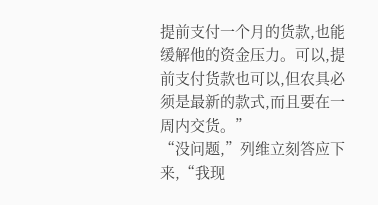提前支付一个月的货款,也能缓解他的资金压力。可以,提前支付货款也可以,但农具必须是最新的款式,而且要在一周内交货。”
“没问题,”列维立刻答应下来,“我现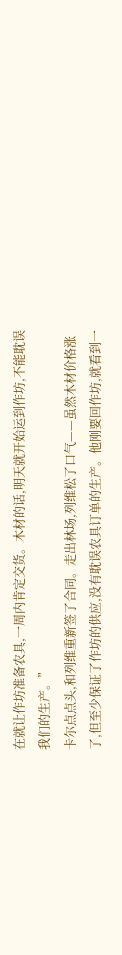在就让作坊准备农具,一周内肯定交货。木材的话,明天就开始运到作坊,不能耽误我们的生产。”
卡尔点点头,和列维重新签了合同。走出林场,列维松了口气——虽然木材价格涨了,但至少保证了作坊的供应,没有耽误农具订单的生产。他刚要回作坊,就看到一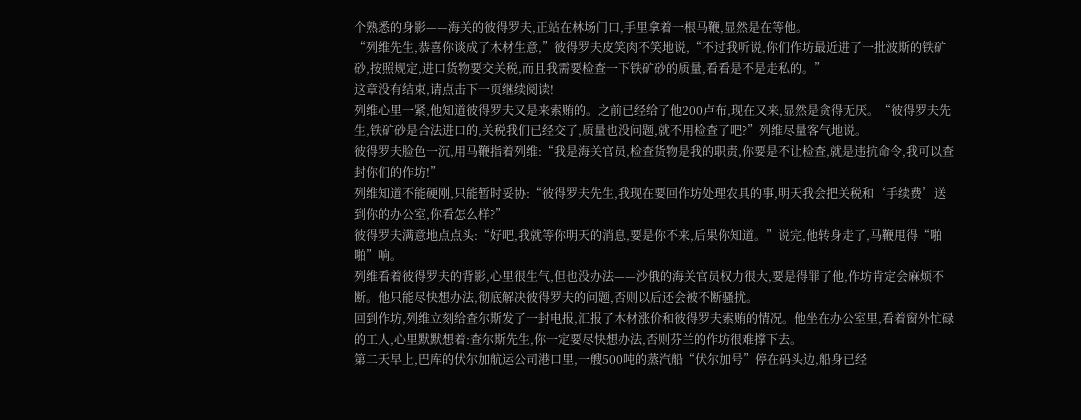个熟悉的身影——海关的彼得罗夫,正站在林场门口,手里拿着一根马鞭,显然是在等他。
“列维先生,恭喜你谈成了木材生意,”彼得罗夫皮笑肉不笑地说,“不过我听说,你们作坊最近进了一批波斯的铁矿砂,按照规定,进口货物要交关税,而且我需要检查一下铁矿砂的质量,看看是不是走私的。”
这章没有结束,请点击下一页继续阅读!
列维心里一紧,他知道彼得罗夫又是来索贿的。之前已经给了他200卢布,现在又来,显然是贪得无厌。“彼得罗夫先生,铁矿砂是合法进口的,关税我们已经交了,质量也没问题,就不用检查了吧?”列维尽量客气地说。
彼得罗夫脸色一沉,用马鞭指着列维:“我是海关官员,检查货物是我的职责,你要是不让检查,就是违抗命令,我可以查封你们的作坊!”
列维知道不能硬刚,只能暂时妥协:“彼得罗夫先生,我现在要回作坊处理农具的事,明天我会把关税和‘手续费’送到你的办公室,你看怎么样?”
彼得罗夫满意地点点头:“好吧,我就等你明天的消息,要是你不来,后果你知道。”说完,他转身走了,马鞭甩得“啪啪”响。
列维看着彼得罗夫的背影,心里很生气,但也没办法——沙俄的海关官员权力很大,要是得罪了他,作坊肯定会麻烦不断。他只能尽快想办法,彻底解决彼得罗夫的问题,否则以后还会被不断骚扰。
回到作坊,列维立刻给查尔斯发了一封电报,汇报了木材涨价和彼得罗夫索贿的情况。他坐在办公室里,看着窗外忙碌的工人,心里默默想着:查尔斯先生,你一定要尽快想办法,否则芬兰的作坊很难撑下去。
第二天早上,巴库的伏尔加航运公司港口里,一艘500吨的蒸汽船“伏尔加号”停在码头边,船身已经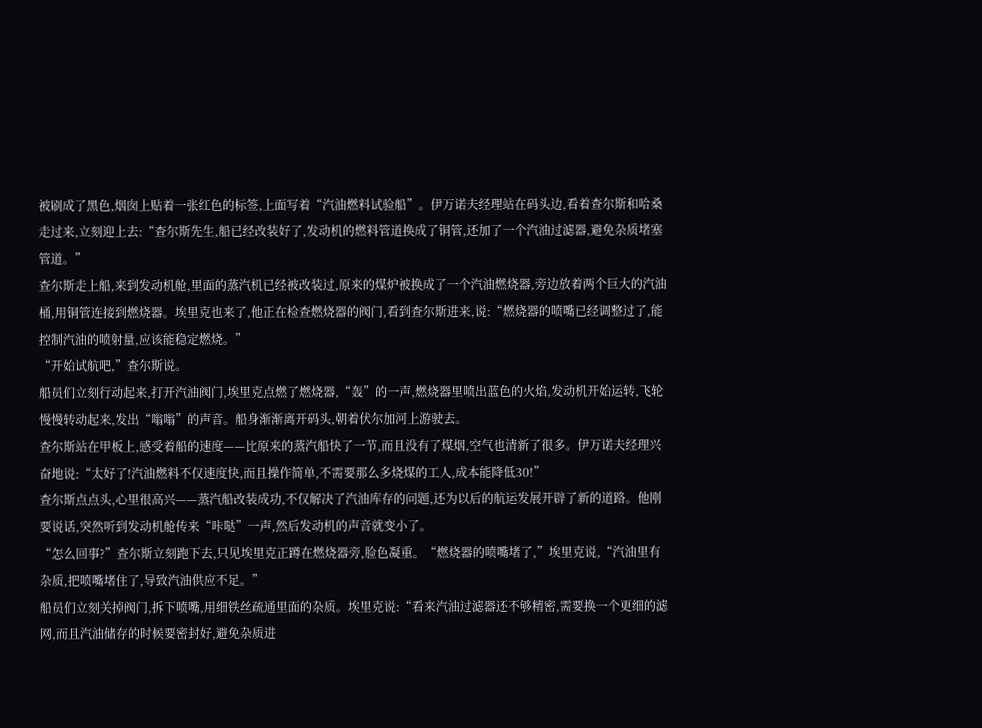被刷成了黑色,烟囱上贴着一张红色的标签,上面写着“汽油燃料试验船”。伊万诺夫经理站在码头边,看着查尔斯和哈桑走过来,立刻迎上去:“查尔斯先生,船已经改装好了,发动机的燃料管道换成了铜管,还加了一个汽油过滤器,避免杂质堵塞管道。”
查尔斯走上船,来到发动机舱,里面的蒸汽机已经被改装过,原来的煤炉被换成了一个汽油燃烧器,旁边放着两个巨大的汽油桶,用铜管连接到燃烧器。埃里克也来了,他正在检查燃烧器的阀门,看到查尔斯进来,说:“燃烧器的喷嘴已经调整过了,能控制汽油的喷射量,应该能稳定燃烧。”
“开始试航吧,”查尔斯说。
船员们立刻行动起来,打开汽油阀门,埃里克点燃了燃烧器,“轰”的一声,燃烧器里喷出蓝色的火焰,发动机开始运转,飞轮慢慢转动起来,发出“嗡嗡”的声音。船身渐渐离开码头,朝着伏尔加河上游驶去。
查尔斯站在甲板上,感受着船的速度——比原来的蒸汽船快了一节,而且没有了煤烟,空气也清新了很多。伊万诺夫经理兴奋地说:“太好了!汽油燃料不仅速度快,而且操作简单,不需要那么多烧煤的工人,成本能降低30!”
查尔斯点点头,心里很高兴——蒸汽船改装成功,不仅解决了汽油库存的问题,还为以后的航运发展开辟了新的道路。他刚要说话,突然听到发动机舱传来“咔哒”一声,然后发动机的声音就变小了。
“怎么回事?”查尔斯立刻跑下去,只见埃里克正蹲在燃烧器旁,脸色凝重。“燃烧器的喷嘴堵了,”埃里克说,“汽油里有杂质,把喷嘴堵住了,导致汽油供应不足。”
船员们立刻关掉阀门,拆下喷嘴,用细铁丝疏通里面的杂质。埃里克说:“看来汽油过滤器还不够精密,需要换一个更细的滤网,而且汽油储存的时候要密封好,避免杂质进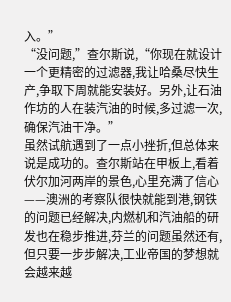入。”
“没问题,”查尔斯说,“你现在就设计一个更精密的过滤器,我让哈桑尽快生产,争取下周就能安装好。另外,让石油作坊的人在装汽油的时候,多过滤一次,确保汽油干净。”
虽然试航遇到了一点小挫折,但总体来说是成功的。查尔斯站在甲板上,看着伏尔加河两岸的景色,心里充满了信心——澳洲的考察队很快就能到港,钢铁的问题已经解决,内燃机和汽油船的研发也在稳步推进,芬兰的问题虽然还有,但只要一步步解决,工业帝国的梦想就会越来越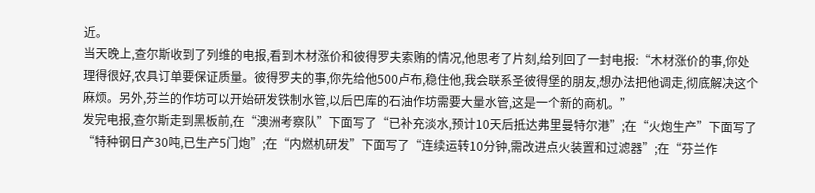近。
当天晚上,查尔斯收到了列维的电报,看到木材涨价和彼得罗夫索贿的情况,他思考了片刻,给列回了一封电报:“木材涨价的事,你处理得很好,农具订单要保证质量。彼得罗夫的事,你先给他500卢布,稳住他,我会联系圣彼得堡的朋友,想办法把他调走,彻底解决这个麻烦。另外,芬兰的作坊可以开始研发铁制水管,以后巴库的石油作坊需要大量水管,这是一个新的商机。”
发完电报,查尔斯走到黑板前,在“澳洲考察队”下面写了“已补充淡水,预计10天后抵达弗里曼特尔港”;在“火炮生产”下面写了“特种钢日产30吨,已生产5门炮”;在“内燃机研发”下面写了“连续运转10分钟,需改进点火装置和过滤器”;在“芬兰作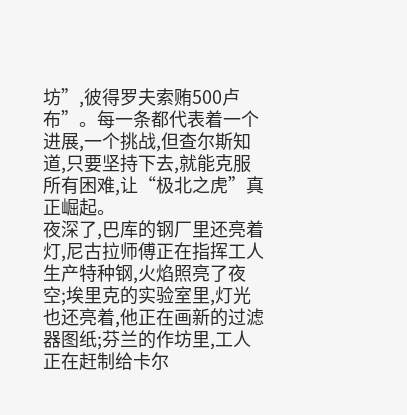坊”,彼得罗夫索贿500卢布”。每一条都代表着一个进展,一个挑战,但查尔斯知道,只要坚持下去,就能克服所有困难,让“极北之虎”真正崛起。
夜深了,巴库的钢厂里还亮着灯,尼古拉师傅正在指挥工人生产特种钢,火焰照亮了夜空;埃里克的实验室里,灯光也还亮着,他正在画新的过滤器图纸;芬兰的作坊里,工人正在赶制给卡尔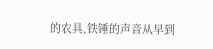的农具,铁锤的声音从早到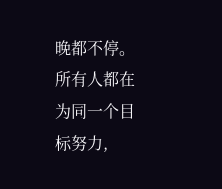晚都不停。所有人都在为同一个目标努力,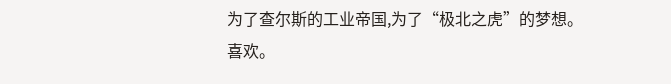为了查尔斯的工业帝国,为了“极北之虎”的梦想。
喜欢。